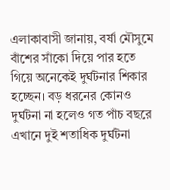এলাকাবাসী জানায়, বর্ষা মৌসুমে বাঁশের সাঁকো দিয়ে পার হতে গিয়ে অনেকেই দুর্ঘটনার শিকার হচ্ছেন। বড় ধরনের কোনও দুর্ঘটনা না হলেও গত পাঁচ বছরে এখানে দুই শতাধিক দুর্ঘটনা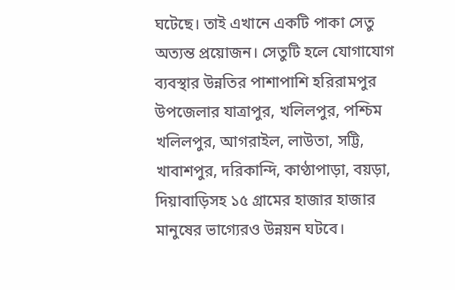ঘটেছে। তাই এখানে একটি পাকা সেতু অত্যন্ত প্রয়োজন। সেতুটি হলে যোগাযোগ ব্যবস্থার উন্নতির পাশাপাশি হরিরামপুর উপজেলার যাত্রাপুর, খলিলপুর, পশ্চিম খলিলপুর, আগরাইল, লাউতা, সট্টি, খাবাশপুর, দরিকান্দি, কাণ্ঠাপাড়া, বয়ড়া, দিয়াবাড়িসহ ১৫ গ্রামের হাজার হাজার মানুষের ভাগ্যেরও উন্নয়ন ঘটবে।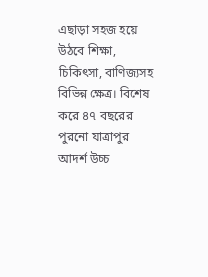এছাড়া সহজ হয়ে উঠবে শিক্ষা, চিকিৎসা, বাণিজ্যসহ বিভিন্ন ক্ষেত্র। বিশেষ করে ৪৭ বছরের পুরনো যাত্রাপুর আদর্শ উচ্চ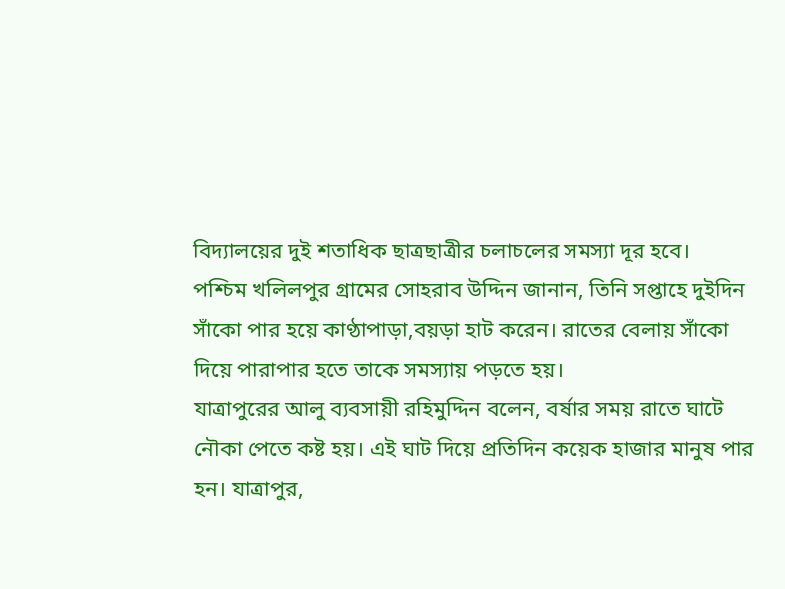বিদ্যালয়ের দুই শতাধিক ছাত্রছাত্রীর চলাচলের সমস্যা দূর হবে।
পশ্চিম খলিলপুর গ্রামের সোহরাব উদ্দিন জানান, তিনি সপ্তাহে দুইদিন সাঁকো পার হয়ে কাণ্ঠাপাড়া,বয়ড়া হাট করেন। রাতের বেলায় সাঁকো দিয়ে পারাপার হতে তাকে সমস্যায় পড়তে হয়।
যাত্রাপুরের আলু ব্যবসায়ী রহিমুদ্দিন বলেন, বর্ষার সময় রাতে ঘাটে নৌকা পেতে কষ্ট হয়। এই ঘাট দিয়ে প্রতিদিন কয়েক হাজার মানুষ পার হন। যাত্রাপুর,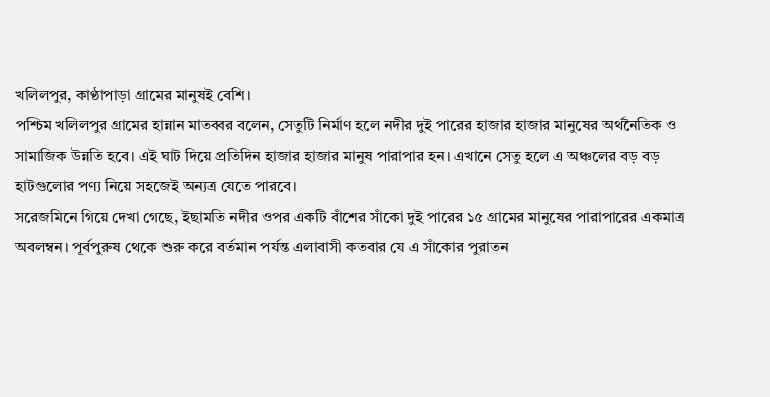খলিলপুর, কাণ্ঠাপাড়া গ্রামের মানুষই বেশি।
পশ্চিম খলিলপুর গ্রামের হান্নান মাতব্বর বলেন, সেতুটি নির্মাণ হলে নদীর দুই পারের হাজার হাজার মানুষের অর্থনৈতিক ও সামাজিক উন্নতি হবে। এই ঘাট দিয়ে প্রতিদিন হাজার হাজার মানুষ পারাপার হন। এখানে সেতু হলে এ অঞ্চলের বড় বড় হাটগুলোর পণ্য নিয়ে সহজেই অন্যত্র যেতে পারবে।
সরেজমিনে গিয়ে দেখা গেছে, ইছামতি নদীর ওপর একটি বাঁশের সাঁকো দুই পারের ১৫ গ্রামের মানুষের পারাপারের একমাত্র অবলম্বন। পূর্বপুরুষ থেকে শুরু করে বর্তমান পর্যন্ত এলাবাসী কতবার যে এ সাঁকোর পুরাতন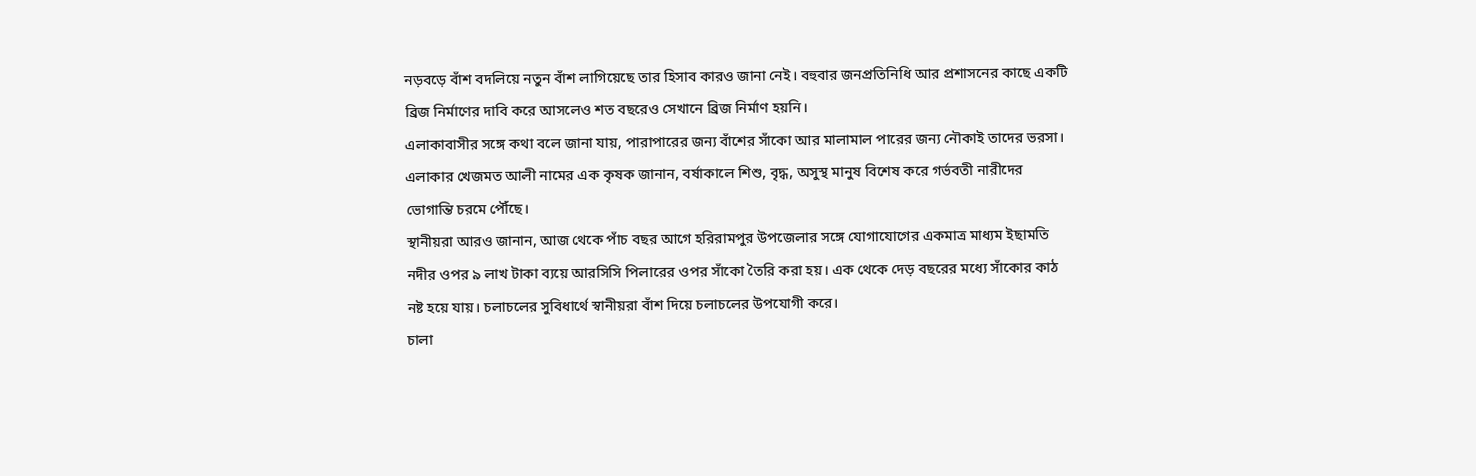নড়বড়ে বাঁশ বদলিয়ে নতুন বাঁশ লাগিয়েছে তার হিসাব কারও জানা নেই। বহুবার জনপ্রতিনিধি আর প্রশাসনের কাছে একটি ব্রিজ নির্মাণের দাবি করে আসলেও শত বছরেও সেখানে ব্রিজ নির্মাণ হয়নি।
এলাকাবাসীর সঙ্গে কথা বলে জানা যায়, পারাপারের জন্য বাঁশের সাঁকো আর মালামাল পারের জন্য নৌকাই তাদের ভরসা।
এলাকার খেজমত আলী নামের এক কৃষক জানান, বর্ষাকালে শিশু, বৃদ্ধ, অসুস্থ মানুষ বিশেষ করে গর্ভবতী নারীদের ভোগান্তি চরমে পৌঁছে।
স্থানীয়রা আরও জানান, আজ থেকে পাঁচ বছর আগে হরিরামপুর উপজেলার সঙ্গে যোগাযোগের একমাত্র মাধ্যম ইছামতি নদীর ওপর ৯ লাখ টাকা ব্যয়ে আরসিসি পিলারের ওপর সাঁকো তৈরি করা হয়। এক থেকে দেড় বছরের মধ্যে সাঁকোর কাঠ নষ্ট হয়ে যায়। চলাচলের সুবিধার্থে স্বানীয়রা বাঁশ দিয়ে চলাচলের উপযোগী করে।
চালা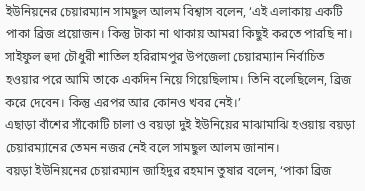ইউনিয়নের চেয়ারম্যান সামছুল আলম বিশ্বাস বলেন, ‘এই এলাকায় একটি পাকা ব্রিজ প্রয়োজন। কিন্তু টাকা না থাকায় আমরা কিছুই করতে পারছি না। সাইফুল হুদা চৌধুরী শাতিল হরিরামপুর উপজেলা চেয়ারম্যান নির্বাচিত হওয়ার পরে আমি তাকে একদিন নিয়ে গিয়েছিলাম। তিনি বলেছিলেন, ব্রিজ করে দেবেন। কিন্তু এরপর আর কোনও খবর নেই।’
এছাড়া বাঁশের সাঁকোটি চালা ও বয়ড়া দুই ইউনিয়ের মাঝামাঝি হওয়ায় বয়ড়া চেয়ারম্যানের তেমন নজর নেই বলে সামছুল আলম জানান।
বয়ড়া ইউনিয়নের চেয়ারম্যান জাহিদুর রহমান তুষার বলেন, ‘পাকা ব্রিজ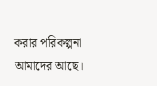করার পরিকল্পনা আমাদের আছে।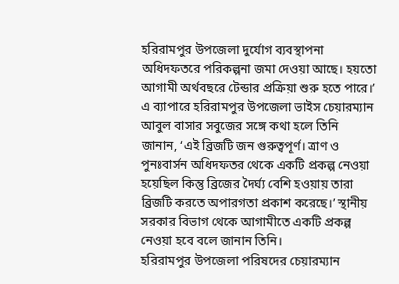হরিরামপুর উপজেলা দুর্যোগ ব্যবস্থাপনা অধিদফতরে পরিকল্পনা জমা দেওয়া আছে। হয়তো আগামী অর্থবছরে টেন্ডার প্রক্রিয়া শুরু হতে পারে।’
এ ব্যাপারে হরিরামপুর উপজেলা ভাইস চেয়ারম্যান আবুল বাসার সবুজের সঙ্গে কথা হলে তিনি জানান, ‘এই ব্রিজটি জন গুরুত্বপূর্ণ। ত্রাণ ও পুনঃবার্সন অধিদফতর থেকে একটি প্রকল্প নেওয়া হয়েছিল কিন্তু ব্রিজের দৈর্ঘ্য বেশি হওয়ায় তারা ব্রিজটি করতে অপারগতা প্রকাশ করেছে।’ স্থানীয় সরকার বিভাগ থেকে আগামীতে একটি প্রকল্প নেওয়া হবে বলে জানান তিনি।
হরিরামপুর উপজেলা পরিষদের চেয়ারম্যান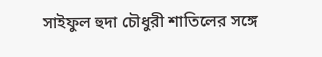সাইফুল হুদা চৌধুরী শাতিলের সঙ্গে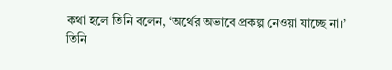কথা হলে তিনি বলেন, ‘অর্থের অভাবে প্রকল্প নেওয়া যাচ্ছে না।’
তিনি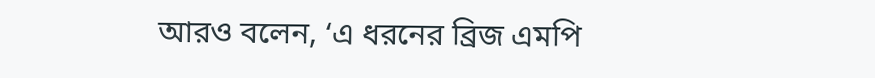আরও বলেন, ‘এ ধরনের ব্রিজ এমপি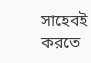সাহেবই করতে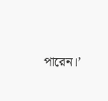পারেন।’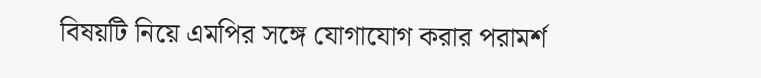বিষয়টি নিয়ে এমপির সঙ্গে যোগাযোগ করার পরামর্শ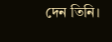দেন তিনি।